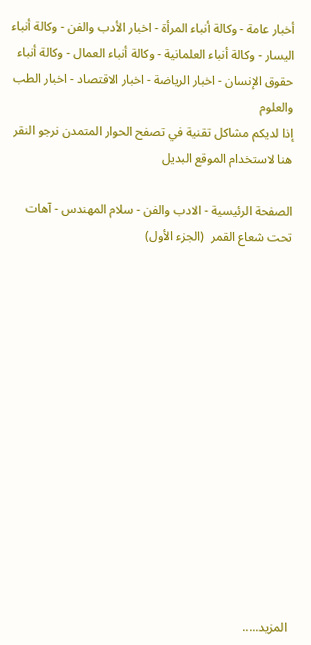أخبار عامة - وكالة أنباء المرأة - اخبار الأدب والفن - وكالة أنباء اليسار - وكالة أنباء العلمانية - وكالة أنباء العمال - وكالة أنباء حقوق الإنسان - اخبار الرياضة - اخبار الاقتصاد - اخبار الطب والعلوم
إذا لديكم مشاكل تقنية في تصفح الحوار المتمدن نرجو النقر هنا لاستخدام الموقع البديل

الصفحة الرئيسية - الادب والفن - سلام المهندس - آهات تحت شعاع القمر  (الجزء الأول)














المزيد.....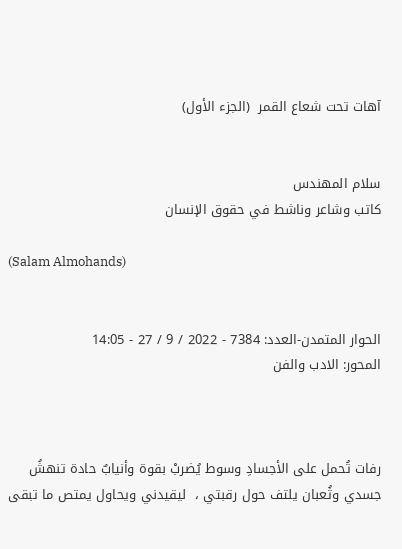آهات تحت شعاع القمر  (الجزء الأول)


سلام المهندس
كاتب وشاعر وناشط في حقوق الإنسان

(Salam Almohands)


الحوار المتمدن-العدد: 7384 - 2022 / 9 / 27 - 14:05
المحور: الادب والفن



رفات تُحمل على الأجسادِ وسوط يُضربْ بقوة وأنيابٌ حادة تنهشُ جسدي وثُعبان يلتف حول رقبتي ،  ليقيدني ويحاول يمتص ما تبقى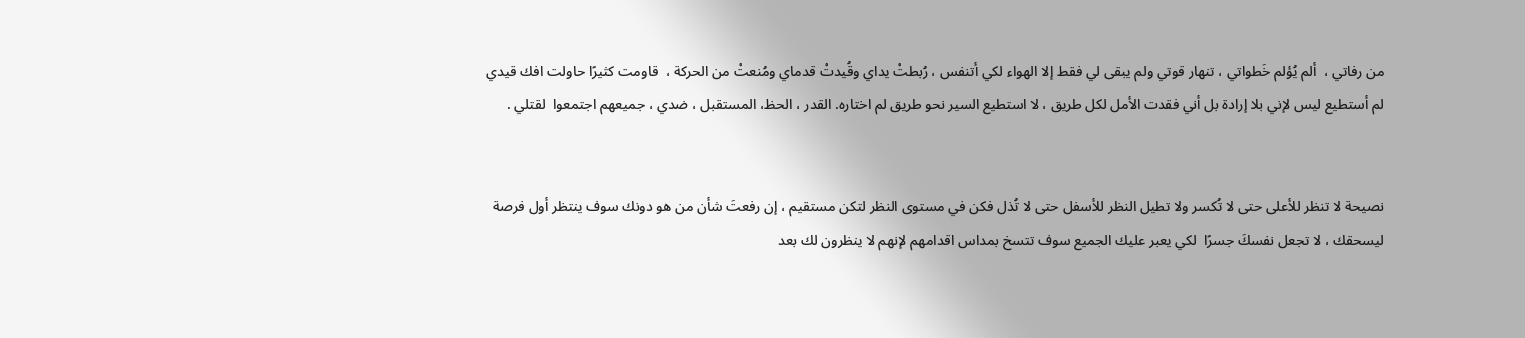من رفاتي ،  ألم يُؤلم خَطواتي ، تنهار قوتي ولم يبقى لي فقط إلا الهواء لكي أتنفس ، رُبطتْ يداي وقُيدتْ قدماي ومُنعتْ من الحركة ،  قاومت كثيرًا حاولت افك قيدي لم أستطيع ليس لإني بلا إرادة بل أني فقدت الأمل لكل طريق ، لا استطيع السير نحو طريق لم اختاره. القدر ، الحظ، المستقبل ، ضدي ، جميعهم اجتمعوا  لقتلي .


نصيحة لا تنظر للأعلى حتى لا تُكسر ولا تطيل النظر للأسفل حتى لا تُذل فكن في مستوى النظر لتكن مستقيم ، إن رفعتَ شأن من هو دونك سوف ينتظر أول فرصة ليسحقك ، لا تجعل نفسكَ جسرًا  لكي يعبر عليك الجميع سوف تتسخ بمداس اقدامهم لإنهم لا ينظرون لك بعد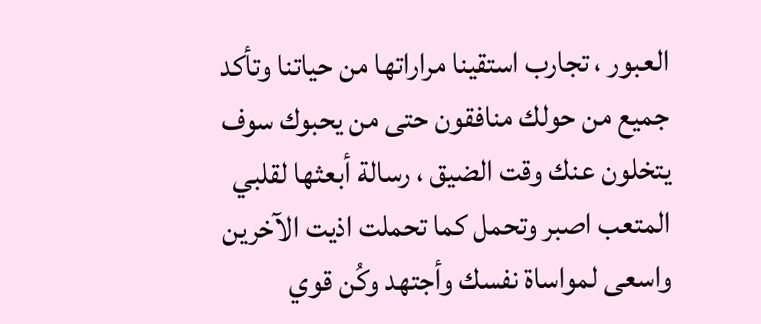العبور ، تجارب استقينا مراراتها من حياتنا وتأكد جميع من حولك منافقون حتى من يحبوك سوف يتخلون عنك وقت الضيق ، رسالة أبعثها لقلبي المتعب اصبر وتحمل كما تحملت اذيت الآخرين واسعى لمواساة نفسك وأجتهد وكُن قوي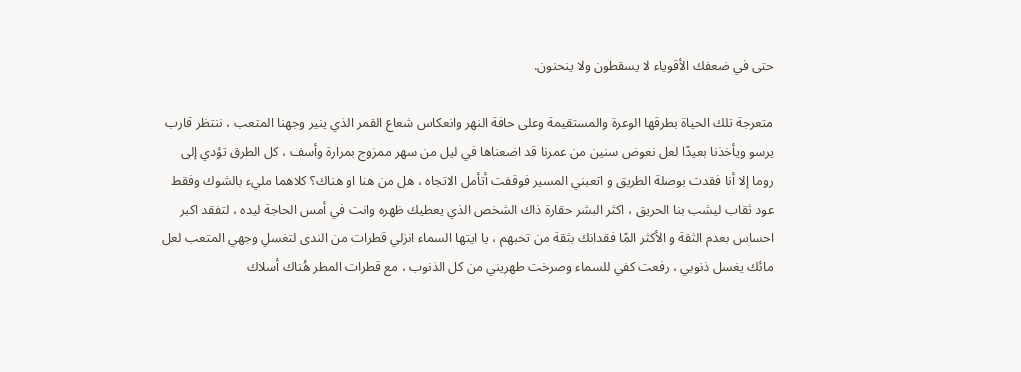حتى في ضعفك الأقوياء لا يسقطون ولا ينحنون.

متعرجة تلك الحياة بطرقها الوعرة والمستقيمة وعلى حافة النهر وانعكاس شعاع القمر الذي ينير وجهنا المتعب ، ننتظر قارب يرسو ويأخذنا بعيدًا لعل نعوض سنين من عمرنا قد اضعناها في ليل من سهر ممزوج بمرارة وأسف ، كل الطرق تؤدي إلى روما إلا أنا فقدت بوصلة الطريق و اتعبني المسير فوقفت أتأمل الاتجاه ، هل من هنا او هناك؟ كلاهما مليء بالشوك وفقط عود ثقاب ليشب بنا الحريق ، اكثر البشر حقارة ذاك الشخص الذي يعطيك ظهره وانت في أمس الحاجة ليده ، لتفقد اكبر احساس بعدم الثقة و الأكثر المًا فقدانك بثقة من تحبهم ، يا ايتها السماء انزلي قطرات من الندى لتغسلِ وجهي المتعب لعل مائك يغسل ذنوبي ، رفعت كفي للسماء وصرخت طهريني من كل الذنوب ، مع قطرات المطر هُناك أسلاك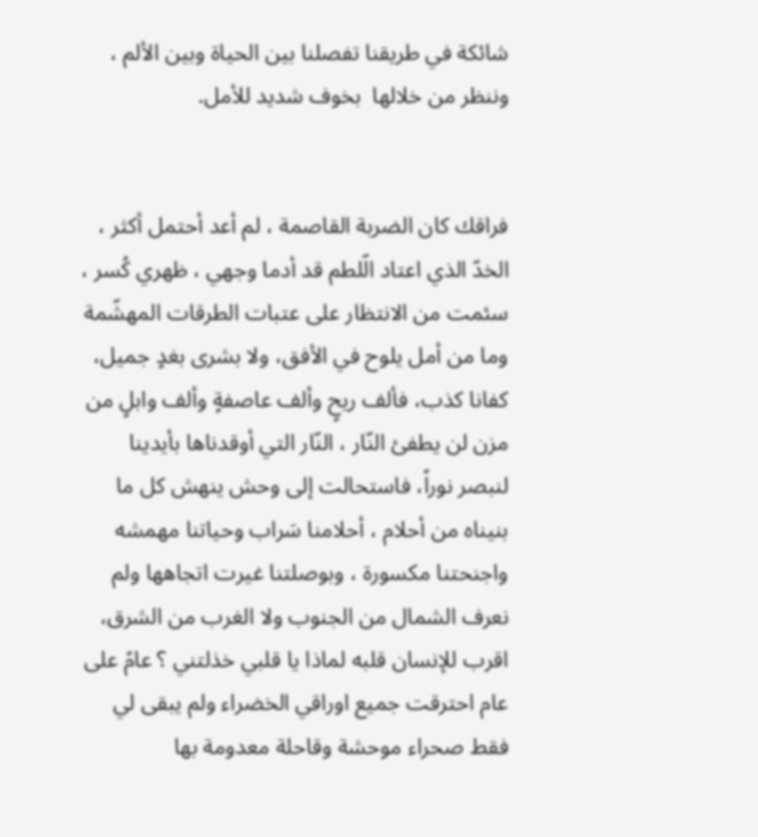شائكة في طريقنا تفصلنا بين الحياة وبين الألم ، وننظر من خلالها  بخوف شديد للأمل.


فراقك كان الضربة القاصمة ، لم أعد أحتمل أكثر ، الخدّ الذي اعتاد الّلطم قد أدما وجهي ، ظهري كُسر ، سئمت من الانتظار على عتبات الطرقات المهشّمة وما من أمل يلوح في الأفق، ولا بشرى بغدٍ جميل، كفانا كذب، فألف ريحٍ وألف عاصفةٍ وألف وابلٍ من مزن لن يطفئ النّار ، النّار التي أوقدناها بأيدينا لنبصر نوراً، فاستحالت إلى وحش ينهش كل ما بنيناه من أحلام ، أحلامنا سَراب وحياتنا مهمشه واجنحتنا مكسورة ، وبوصلتنا غيرت اتجاهها ولم نعرف الشمال من الجنوب ولا الغرب من الشرق، اقرب للإنسان قلبه لماذا يا قلبي خذلتني ؟ عامً على عام احترقت جميع اوراقي الخضراء ولم يبقى لي فقط صحراء موحشة وقاحلة معدومة بها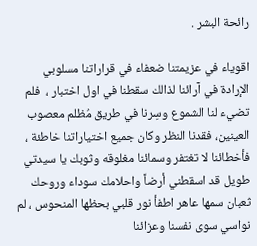رائحة البشر .

اقوياء في عزيمتنا ضعفاء في قراراتنا مسلوبي الإرادة في آرائنا لذالك سقطنا في اول اختبار ،  فلم تضيء لنا الشموع وسِرنا في طريق مُظلم معصوب العينين، فقدنا النظر وكان جميع اختياراتنا خاطئة ،  فأخطائنا لا تغتفر وسمائنا مغلوقه وثوبك يا سيدتي طويل قد اسقطني أرضاً واحلامك سوداء وروحك ثعبان سمها عاهر اطفأ نور قلبي بحظها المنحوس ، لم نواسي سوى نفسنا وعزائنا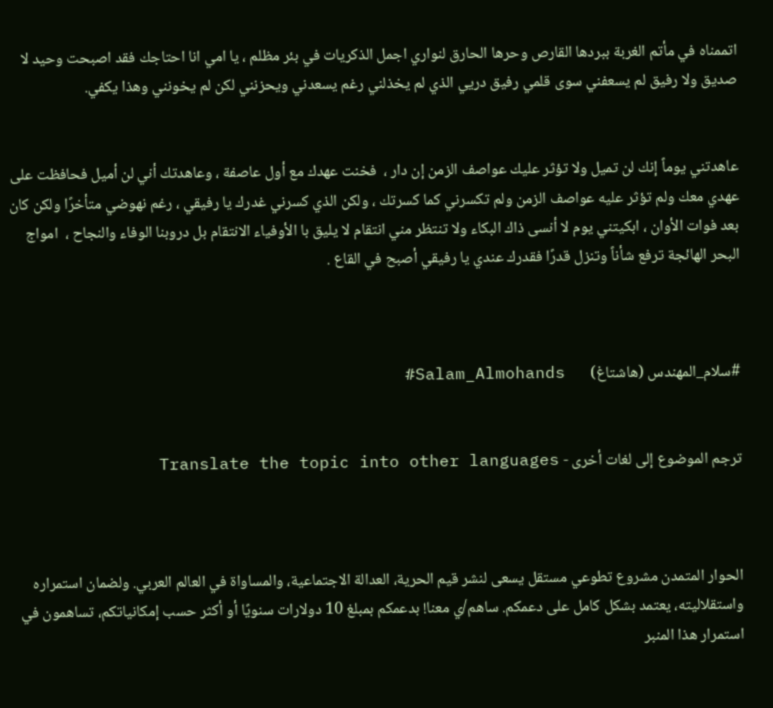اتممناه في مأتم الغربة ببردها القارص وحرها الحارق لنواري اجمل الذكريات في بئر مظلم ، يا امي انا احتاجك فقد اصبحت وحيد لا صديق ولا رفيق لم يسعفني سوى قلمي رفيق دريي الذي لم يخذلني رغم يسعدني ويحزنني لكن لم يخونني وهذا يكفي.


عاهدتني يوماً إنك لن تميل ولا تؤثر عليك عواصف الزمن إن دار ،  فخنت عهدك مع أول عاصفة ، وعاهدتك أني لن أميل فحافظت على عهدي معك ولم تؤثر عليه عواصف الزمن ولم تكسرني كما كسرتك ، ولكن الذي كسرني غدرك يا رفيقي ، رغم نهوضي متأخرًا ولكن كان بعد فوات الأوان ، ابكيتني يوم لا أنسى ذاك البكاء ولا تنتظر مني انتقام لا يليق با الأوفياء الانتقام بل دروبنا الوفاء والنجاح ،  امواج البحر الهائجة ترفع شأناً وتنزل قدرًا فقدرك عندي يا رفيقي أصبح في القاع .



#سلام_المهندس (هاشتاغ)       Salam_Almohands#


ترجم الموضوع إلى لغات أخرى - Translate the topic into other languages



الحوار المتمدن مشروع تطوعي مستقل يسعى لنشر قيم الحرية، العدالة الاجتماعية، والمساواة في العالم العربي. ولضمان استمراره واستقلاليته، يعتمد بشكل كامل على دعمكم. ساهم/ي معنا! بدعمكم بمبلغ 10 دولارات سنويًا أو أكثر حسب إمكانياتكم، تساهمون في استمرار هذا المنبر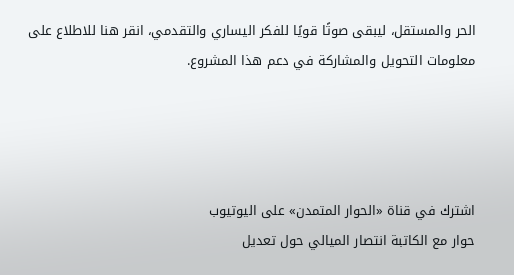الحر والمستقل، ليبقى صوتًا قويًا للفكر اليساري والتقدمي، انقر هنا للاطلاع على معلومات التحويل والمشاركة في دعم هذا المشروع.




اشترك في قناة «الحوار المتمدن» على اليوتيوب
حوار مع الكاتبة انتصار الميالي حول تعديل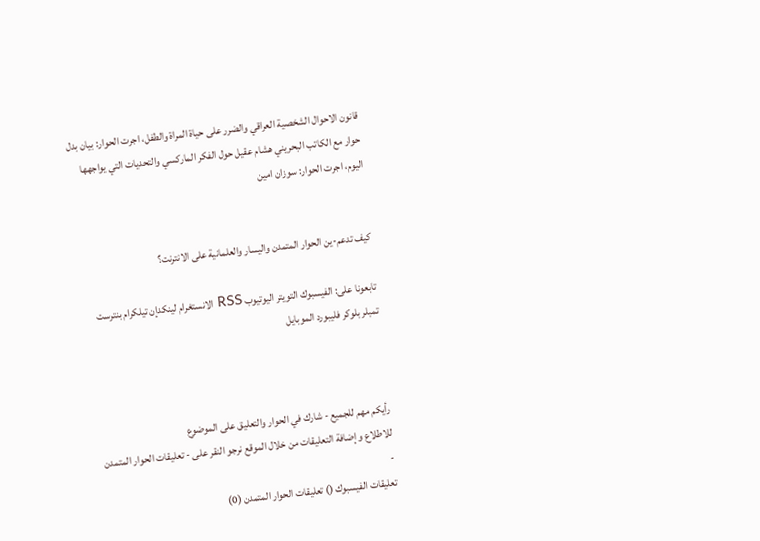قانون الاحوال الشخصية العراقي والضرر على حياة المراة والطفل، اجرت الحوار: بيان بدل
حوار مع الكاتب البحريني هشام عقيل حول الفكر الماركسي والتحديات التي يواجهها اليوم، اجرت الحوار: سوزان امين


كيف تدعم-ين الحوار المتمدن واليسار والعلمانية على الانترنت؟

تابعونا على: الفيسبوك التويتر اليوتيوب RSS الانستغرام لينكدإن تيلكرام بنترست تمبلر بلوكر فليبورد الموبايل



رأيكم مهم للجميع - شارك في الحوار والتعليق على الموضوع
للاطلاع وإضافة التعليقات من خلال الموقع نرجو النقر على - تعليقات الحوار المتمدن -
تعليقات الفيسبوك () تعليقات الحوار المتمدن (0)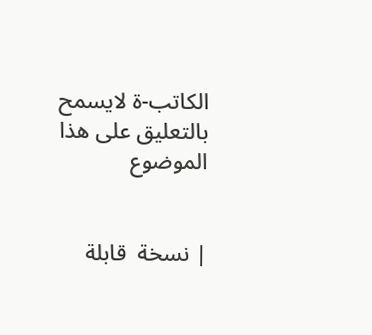الكاتب-ة لايسمح بالتعليق على هذا الموضوع


| نسخة  قابلة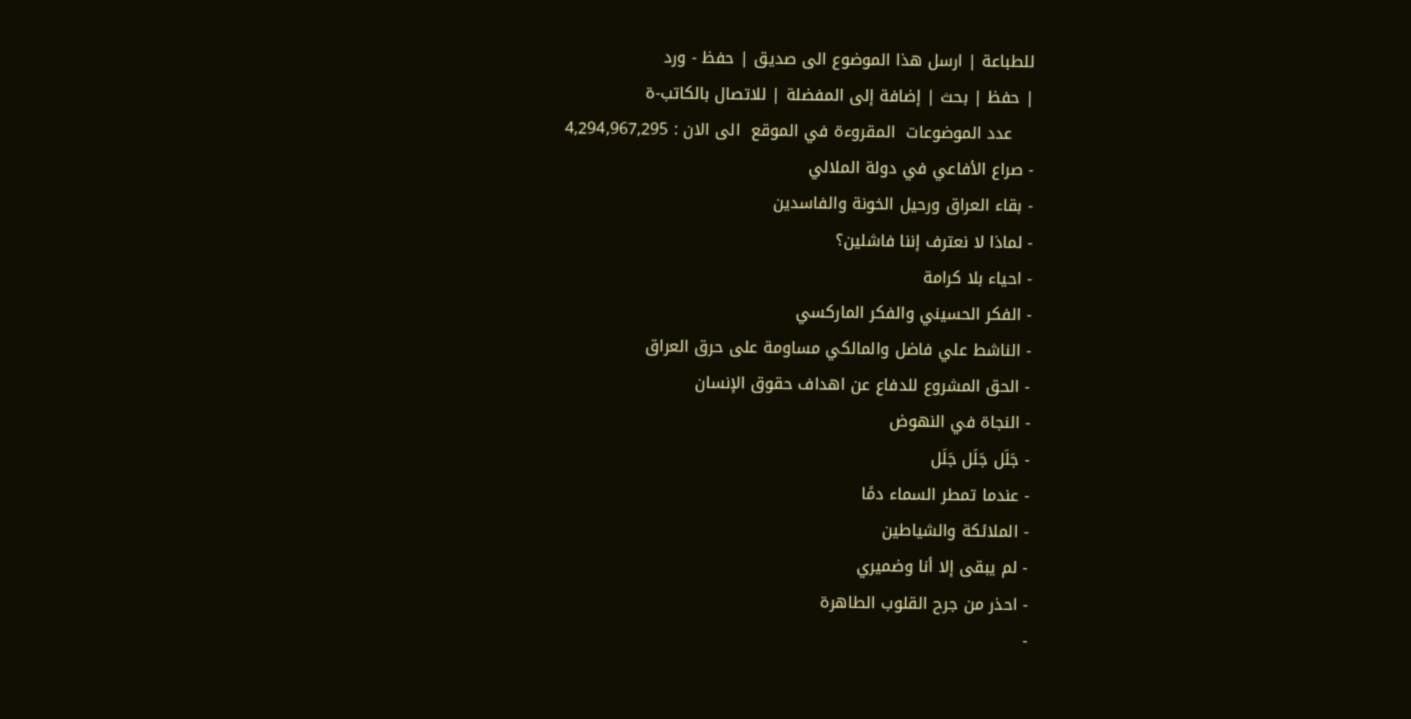للطباعة | ارسل هذا الموضوع الى صديق | حفظ - ورد
| حفظ | بحث | إضافة إلى المفضلة | للاتصال بالكاتب-ة
    عدد الموضوعات  المقروءة في الموقع  الى الان : 4,294,967,295
- صراع الأفاعي في دولة الملالي
- بقاء العراق ورحيل الخونة والفاسدين
- لماذا لا نعترف إننا فاشلين؟
- احياء بلا كرامة
- الفكر الحسيني والفكر الماركسي
- الناشط علي فاضل والمالكي مساومة على حرق العراق
- الحق المشروع للدفاع عن اهداف حقوق الإنسان
- النجاة في النهوض
- جَلَل جَلَل جَلَل
- عندما تمطر السماء دمًا
- الملائكة والشياطين
- لم يبقى إلا أنا وضميري
- احذر من جرح القلوب الطاهرة
-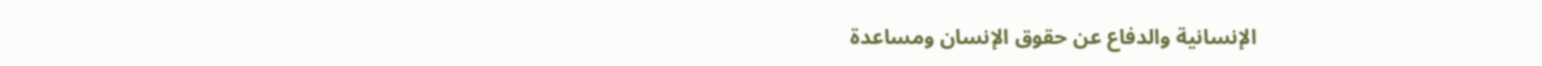الإنسانية والدفاع عن حقوق الإنسان ومساعدة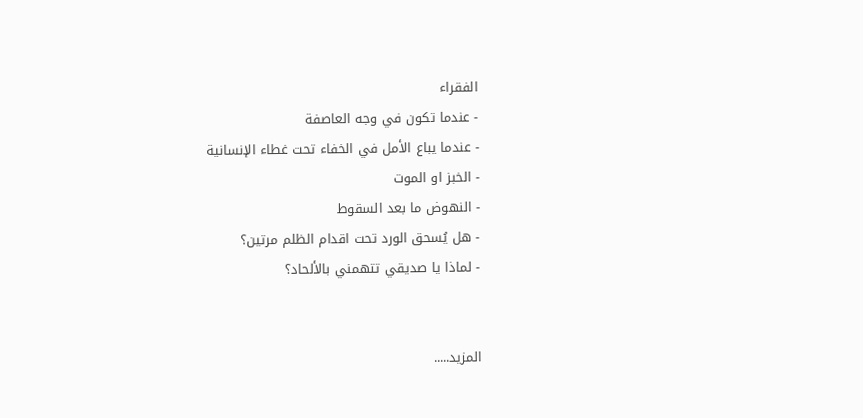الفقراء
- عندما تكون في وجه العاصفة
- عندما يباع الأمل في الخفاء تحت غطاء الإنسانية
- الخبز او الموت
- النهوض ما بعد السقوط
- هل يُسحق الورد تحت اقدام الظلم مرتين؟
- لماذا يا صديقي تتهمني بالألحاد؟


المزيد.....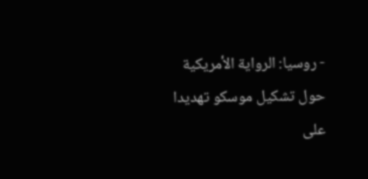- روسيا: الرواية الأمريكية حول تشكيل موسكو تهديدا على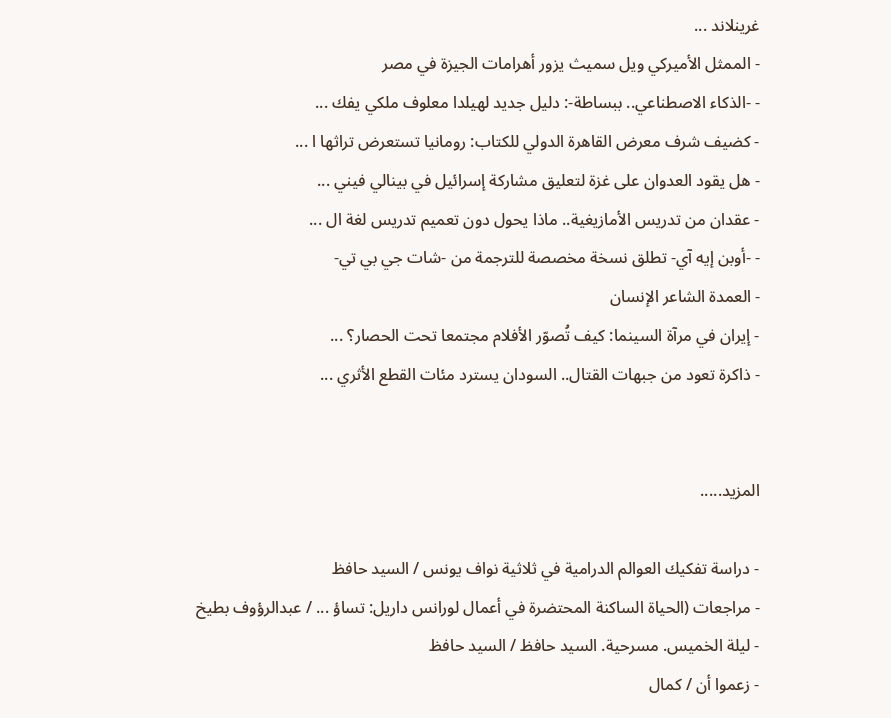غرينلاند ...
- الممثل الأميركي ويل سميث يزور أهرامات الجيزة في مصر
- -الذكاء الاصطناعي.. ببساطة-: دليل جديد لهيلدا معلوف ملكي يفك ...
- كضيف شرف معرض القاهرة الدولي للكتاب: رومانيا تستعرض تراثها ا ...
- هل يقود العدوان على غزة لتعليق مشاركة إسرائيل في بينالي فيني ...
- عقدان من تدريس الأمازيغية.. ماذا يحول دون تعميم تدريس لغة ال ...
- -أوبن إيه آي- تطلق نسخة مخصصة للترجمة من -شات جي بي تي-
- العمدة الشاعر الإنسان
- إيران في مرآة السينما: كيف تُصوّر الأفلام مجتمعا تحت الحصار؟ ...
- ذاكرة تعود من جبهات القتال.. السودان يسترد مئات القطع الأثري ...


المزيد.....

- دراسة تفكيك العوالم الدرامية في ثلاثية نواف يونس / السيد حافظ
- مراجعات (الحياة الساكنة المحتضرة في أعمال لورانس داريل: تساؤ ... / عبدالرؤوف بطيخ
- ليلة الخميس. مسرحية. السيد حافظ / السيد حافظ
- زعموا أن / كمال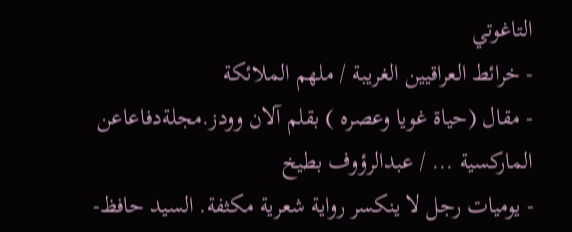التاغوتي
- خرائط العراقيين الغريبة / ملهم الملائكة
- مقال (حياة غويا وعصره ) بقلم آلان وودز.مجلةدفاعاعن الماركسية ... / عبدالرؤوف بطيخ
- يوميات رجل لا ينكسر رواية شعرية مكثفة. السيد حافظ-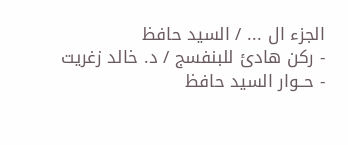الجزء ال ... / السيد حافظ
- ركن هادئ للبنفسج / د. خالد زغريت
- حــوار السيد حافظ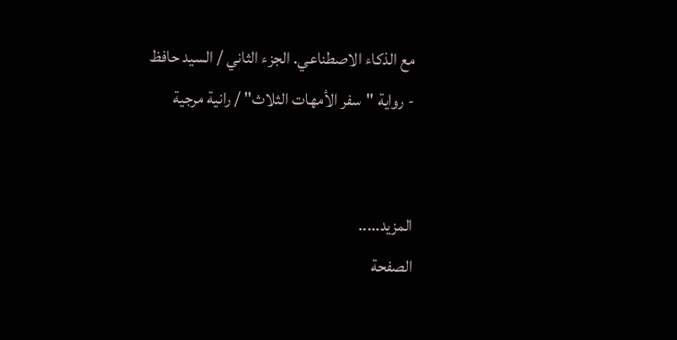مع الذكاء الاصطناعي. الجزء الثاني / السيد حافظ
- رواية "سفر الأمهات الثلاث" / رانية مرجية


المزيد.....
الصفحة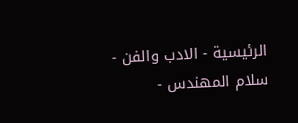الرئيسية - الادب والفن - سلام المهندس -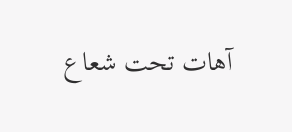آهات تحت شعاع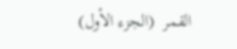القمر  (الجزء الأول)